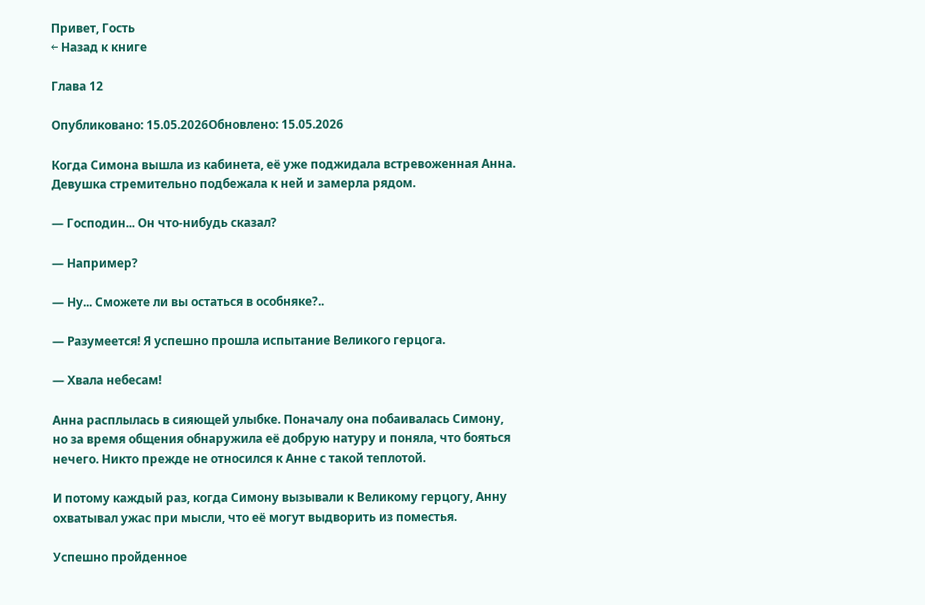Привет, Гость
← Назад к книге

Глава 12

Опубликовано: 15.05.2026Обновлено: 15.05.2026

Когда Симона вышла из кабинета, её уже поджидала встревоженная Анна. Девушка стремительно подбежала к ней и замерла рядом.

— Господин... Он что-нибудь сказал?

— Например?

— Ну... Сможете ли вы остаться в особняке?..

— Разумеется! Я успешно прошла испытание Великого герцога.

— Хвала небесам!

Анна расплылась в сияющей улыбке. Поначалу она побаивалась Симону, но за время общения обнаружила её добрую натуру и поняла, что бояться нечего. Никто прежде не относился к Анне с такой теплотой.

И потому каждый раз, когда Симону вызывали к Великому герцогу, Анну охватывал ужас при мысли, что её могут выдворить из поместья.

Успешно пройденное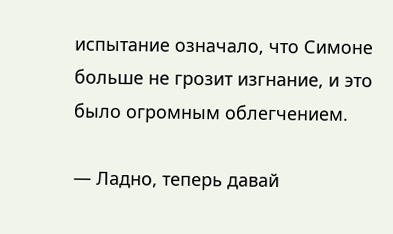испытание означало, что Симоне больше не грозит изгнание, и это было огромным облегчением.

— Ладно, теперь давай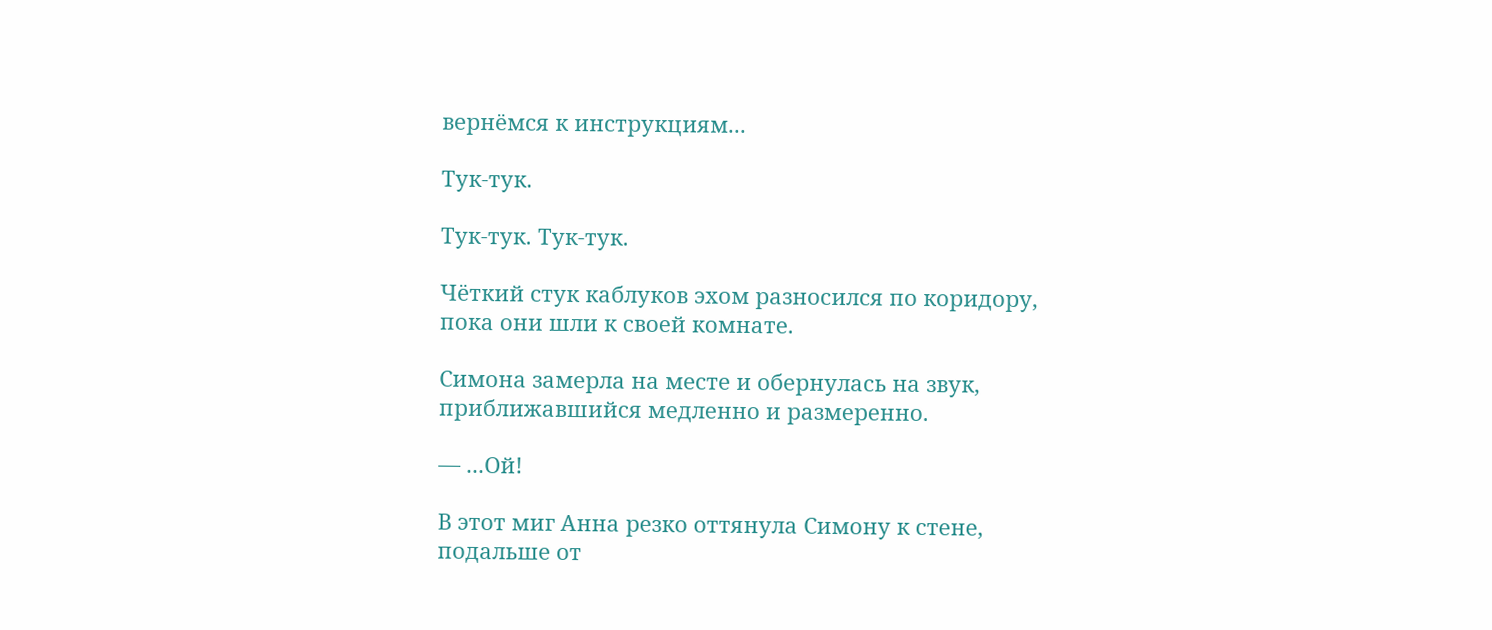вернёмся к инструкциям...

Тук-тук.

Тук-тук. Тук-тук.

Чёткий стук каблуков эхом разносился по коридору, пока они шли к своей комнате.

Симона замерла на месте и обернулась на звук, приближавшийся медленно и размеренно.

— ...Ой!

В этот миг Анна резко оттянула Симону к стене, подальше от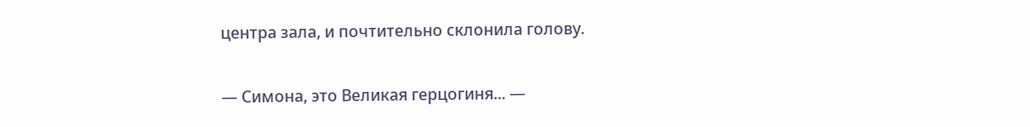центра зала, и почтительно склонила голову.

— Симона, это Великая герцогиня... —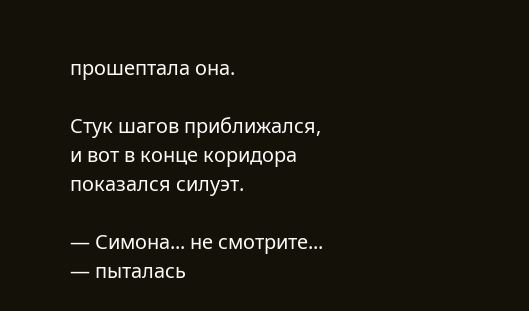прошептала она.

Стук шагов приближался, и вот в конце коридора показался силуэт.

— Симона... не смотрите... — пыталась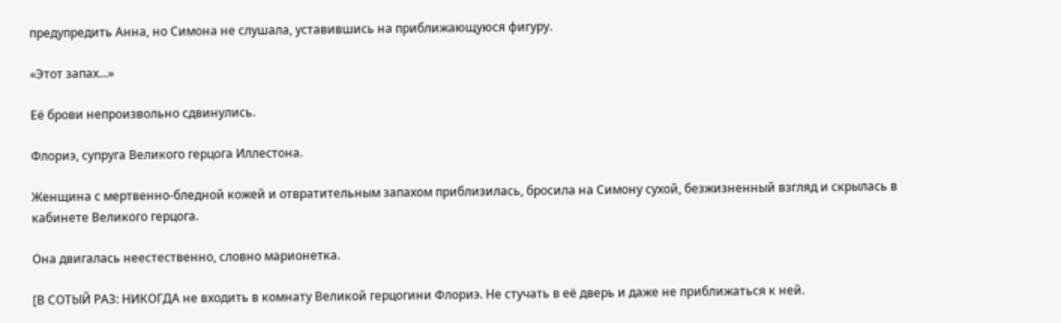предупредить Анна, но Симона не слушала, уставившись на приближающуюся фигуру.

«Этот запах...»

Её брови непроизвольно сдвинулись.

Флориэ, супруга Великого герцога Иллестона.

Женщина с мертвенно-бледной кожей и отвратительным запахом приблизилась, бросила на Симону сухой, безжизненный взгляд и скрылась в кабинете Великого герцога.

Она двигалась неестественно, словно марионетка.

[В СОТЫЙ РАЗ: НИКОГДА не входить в комнату Великой герцогини Флориэ. Не стучать в её дверь и даже не приближаться к ней.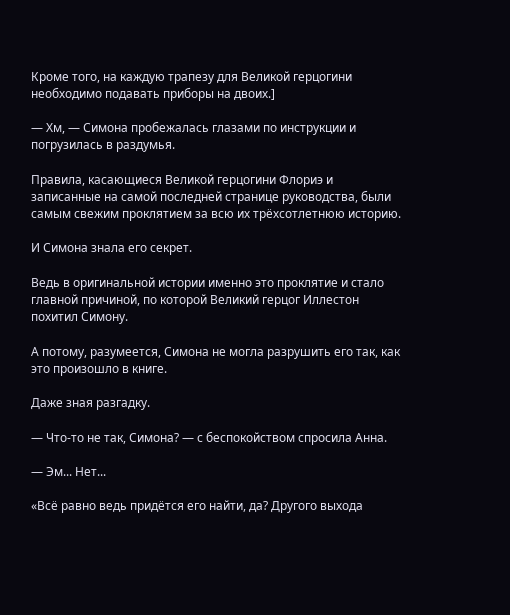Кроме того, на каждую трапезу для Великой герцогини необходимо подавать приборы на двоих.]

— Хм, — Симона пробежалась глазами по инструкции и погрузилась в раздумья.

Правила, касающиеся Великой герцогини Флориэ и записанные на самой последней странице руководства, были самым свежим проклятием за всю их трёхсотлетнюю историю.

И Симона знала его секрет.

Ведь в оригинальной истории именно это проклятие и стало главной причиной, по которой Великий герцог Иллестон похитил Симону.

А потому, разумеется, Симона не могла разрушить его так, как это произошло в книге.

Даже зная разгадку.

— Что-то не так, Симона? — с беспокойством спросила Анна.

— Эм... Нет...

«Всё равно ведь придётся его найти, да? Другого выхода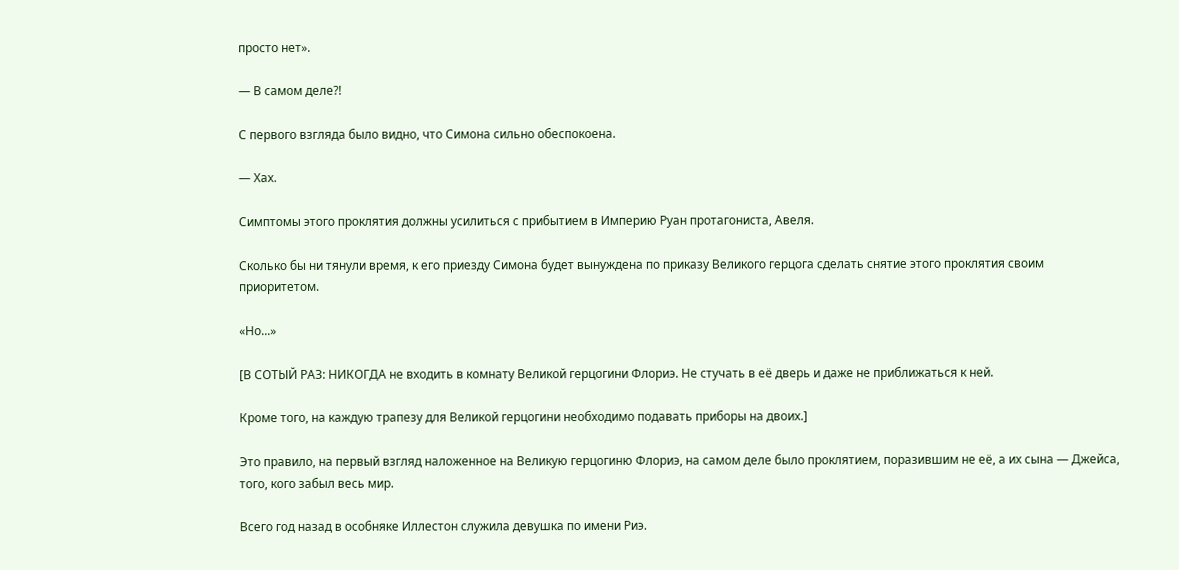просто нет».

— В самом деле?!

С первого взгляда было видно, что Симона сильно обеспокоена.

— Хах.

Симптомы этого проклятия должны усилиться с прибытием в Империю Руан протагониста, Авеля.

Сколько бы ни тянули время, к его приезду Симона будет вынуждена по приказу Великого герцога сделать снятие этого проклятия своим приоритетом.

«Но...»

[В СОТЫЙ РАЗ: НИКОГДА не входить в комнату Великой герцогини Флориэ. Не стучать в её дверь и даже не приближаться к ней.

Кроме того, на каждую трапезу для Великой герцогини необходимо подавать приборы на двоих.]

Это правило, на первый взгляд наложенное на Великую герцогиню Флориэ, на самом деле было проклятием, поразившим не её, а их сына — Джейса, того, кого забыл весь мир.

Всего год назад в особняке Иллестон служила девушка по имени Риэ.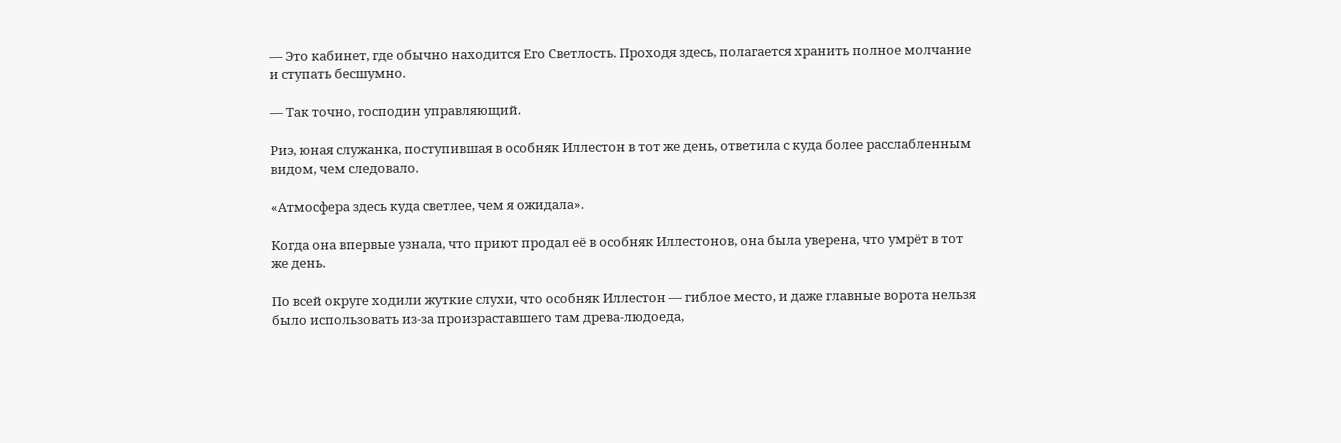— Это кабинет, где обычно находится Его Светлость. Проходя здесь, полагается хранить полное молчание и ступать бесшумно.

— Так точно, господин управляющий.

Риэ, юная служанка, поступившая в особняк Иллестон в тот же день, ответила с куда более расслабленным видом, чем следовало.

«Атмосфера здесь куда светлее, чем я ожидала».

Когда она впервые узнала, что приют продал её в особняк Иллестонов, она была уверена, что умрёт в тот же день.

По всей округе ходили жуткие слухи, что особняк Иллестон — гиблое место, и даже главные ворота нельзя было использовать из-за произраставшего там древа-людоеда,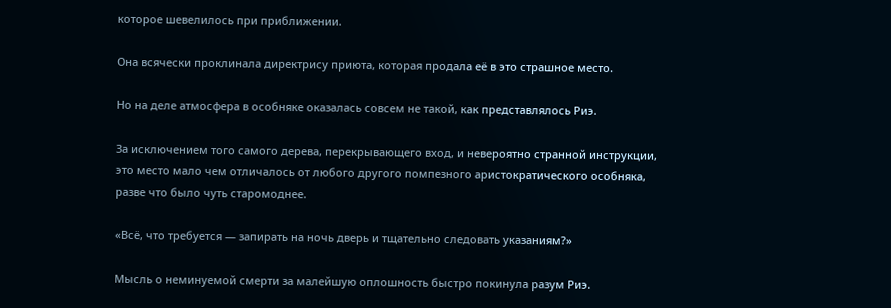которое шевелилось при приближении.

Она всячески проклинала директрису приюта, которая продала её в это страшное место.

Но на деле атмосфера в особняке оказалась совсем не такой, как представлялось Риэ.

За исключением того самого дерева, перекрывающего вход, и невероятно странной инструкции, это место мало чем отличалось от любого другого помпезного аристократического особняка, разве что было чуть старомоднее.

«Всё, что требуется — запирать на ночь дверь и тщательно следовать указаниям?»

Мысль о неминуемой смерти за малейшую оплошность быстро покинула разум Риэ.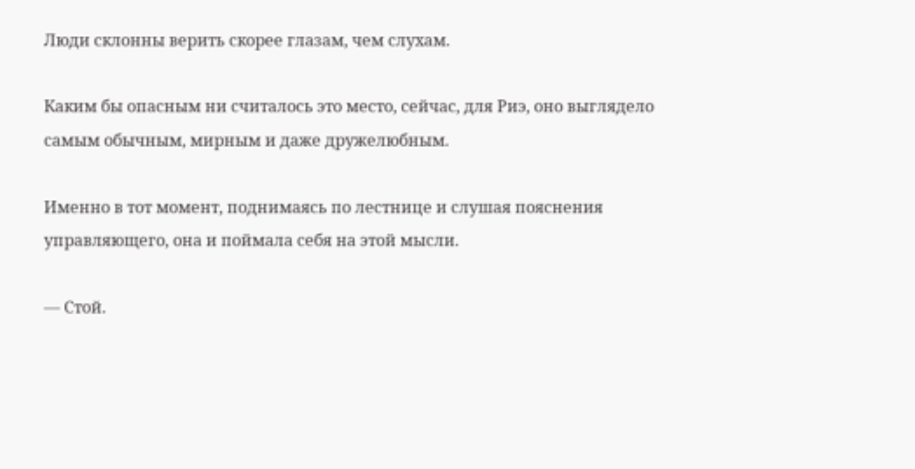Люди склонны верить скорее глазам, чем слухам.

Каким бы опасным ни считалось это место, сейчас, для Риэ, оно выглядело самым обычным, мирным и даже дружелюбным.

Именно в тот момент, поднимаясь по лестнице и слушая пояснения управляющего, она и поймала себя на этой мысли.

— Стой.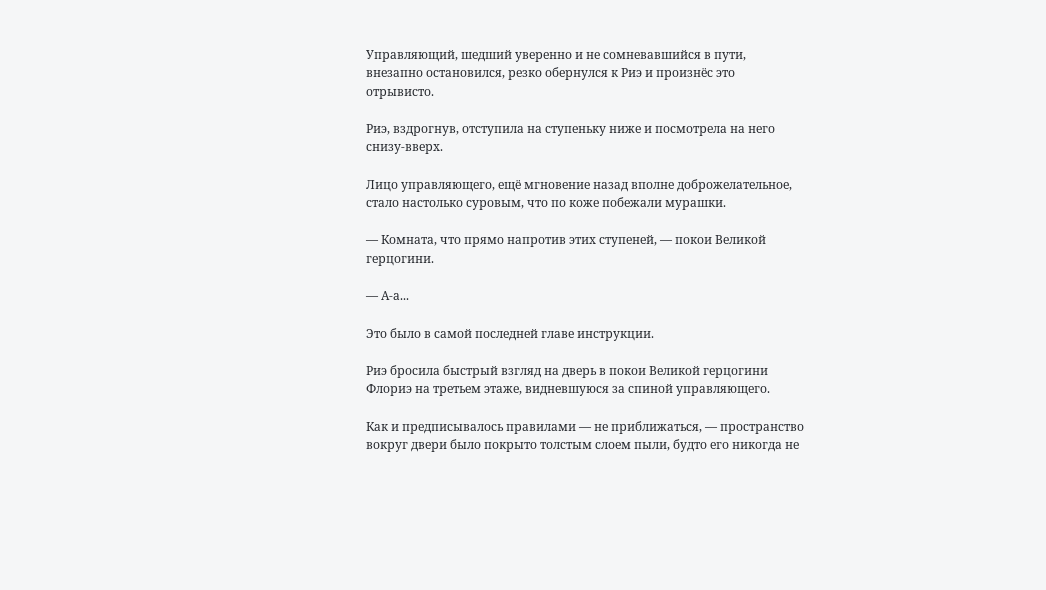Управляющий, шедший уверенно и не сомневавшийся в пути, внезапно остановился, резко обернулся к Риэ и произнёс это отрывисто.

Риэ, вздрогнув, отступила на ступеньку ниже и посмотрела на него снизу-вверх.

Лицо управляющего, ещё мгновение назад вполне доброжелательное, стало настолько суровым, что по коже побежали мурашки.

— Комната, что прямо напротив этих ступеней, — покои Великой герцогини.

— А-а...

Это было в самой последней главе инструкции.

Риэ бросила быстрый взгляд на дверь в покои Великой герцогини Флориэ на третьем этаже, видневшуюся за спиной управляющего.

Как и предписывалось правилами — не приближаться, — пространство вокруг двери было покрыто толстым слоем пыли, будто его никогда не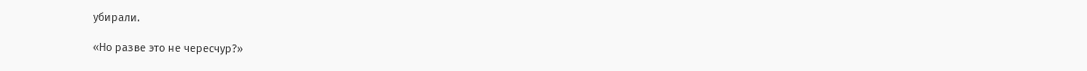убирали.

«Но разве это не чересчур?»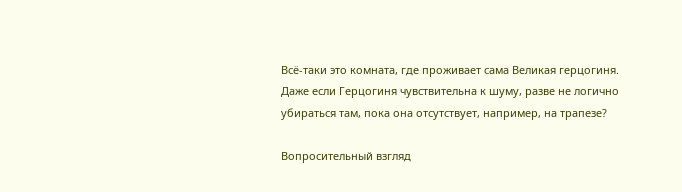Всё-таки это комната, где проживает сама Великая герцогиня. Даже если Герцогиня чувствительна к шуму, разве не логично убираться там, пока она отсутствует, например, на трапезе?

Вопросительный взгляд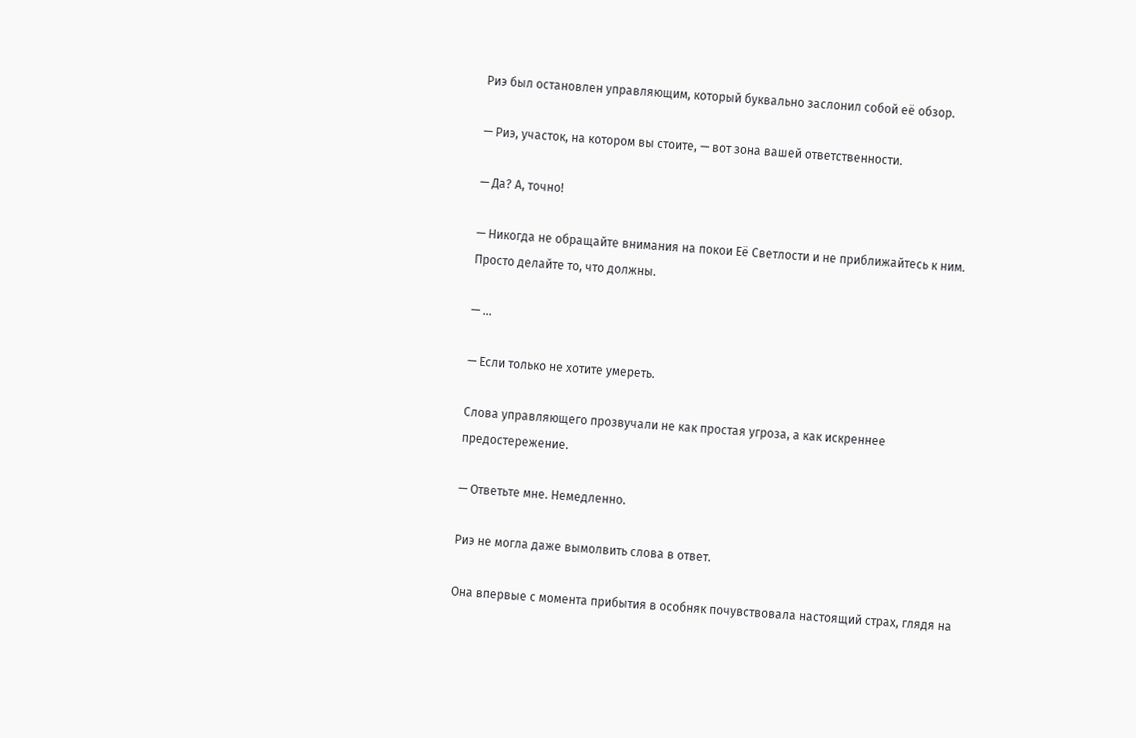Риэ был остановлен управляющим, который буквально заслонил собой её обзор.

— Риэ, участок, на котором вы стоите, — вот зона вашей ответственности.

— Да? А, точно!

— Никогда не обращайте внимания на покои Её Светлости и не приближайтесь к ним. Просто делайте то, что должны.

— ...

— Если только не хотите умереть.

Слова управляющего прозвучали не как простая угроза, а как искреннее предостережение.

— Ответьте мне. Немедленно.

Риэ не могла даже вымолвить слова в ответ.

Она впервые с момента прибытия в особняк почувствовала настоящий страх, глядя на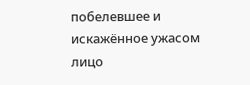побелевшее и искажённое ужасом лицо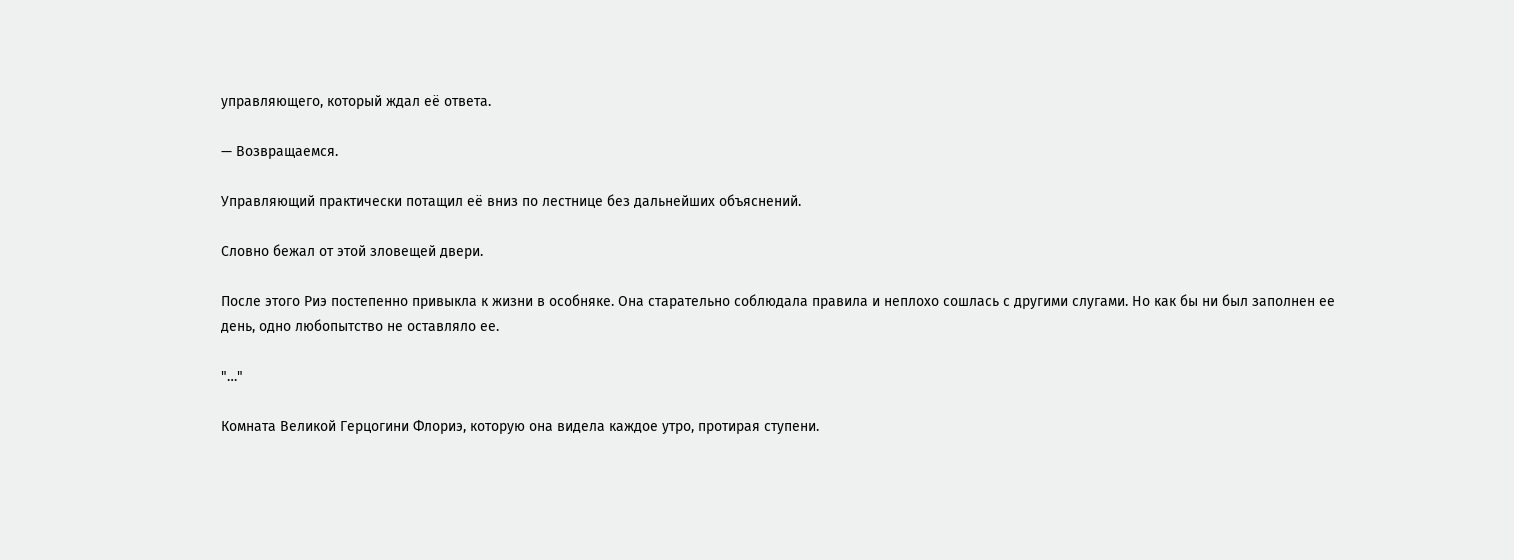управляющего, который ждал её ответа.

— Возвращаемся.

Управляющий практически потащил её вниз по лестнице без дальнейших объяснений.

Словно бежал от этой зловещей двери.

После этого Риэ постепенно привыкла к жизни в особняке. Она старательно соблюдала правила и неплохо сошлась с другими слугами. Но как бы ни был заполнен ее день, одно любопытство не оставляло ее.

"…"

Комната Великой Герцогини Флориэ, которую она видела каждое утро, протирая ступени.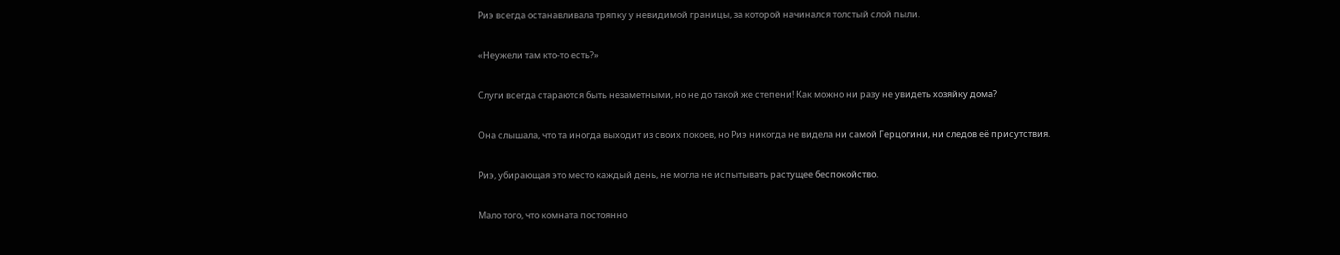Риэ всегда останавливала тряпку у невидимой границы, за которой начинался толстый слой пыли.

«Неужели там кто-то есть?»

Слуги всегда стараются быть незаметными, но не до такой же степени! Как можно ни разу не увидеть хозяйку дома?

Она слышала, что та иногда выходит из своих покоев, но Риэ никогда не видела ни самой Герцогини, ни следов её присутствия.

Риэ, убирающая это место каждый день, не могла не испытывать растущее беспокойство.

Мало того, что комната постоянно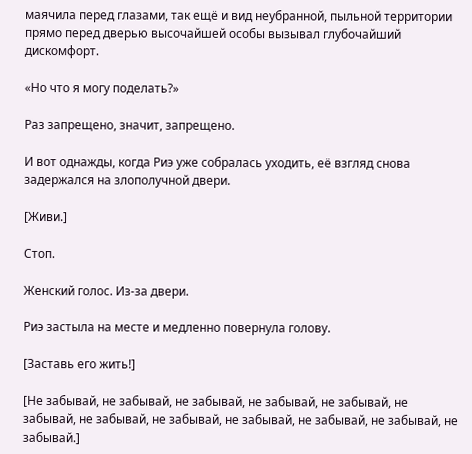маячила перед глазами, так ещё и вид неубранной, пыльной территории прямо перед дверью высочайшей особы вызывал глубочайший дискомфорт.

«Но что я могу поделать?»

Раз запрещено, значит, запрещено.

И вот однажды, когда Риэ уже собралась уходить, её взгляд снова задержался на злополучной двери.

[Живи.]

Стоп.

Женский голос. Из-за двери.

Риэ застыла на месте и медленно повернула голову.

[Заставь его жить!]

[Не забывай, не забывай, не забывай, не забывай, не забывай, не забывай, не забывай, не забывай, не забывай, не забывай, не забывай, не забывай.]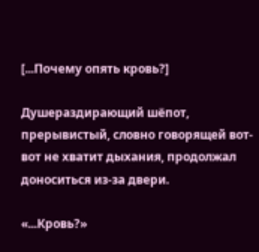[...Почему опять кровь?]

Душераздирающий шёпот, прерывистый, словно говорящей вот-вот не хватит дыхания, продолжал доноситься из-за двери.

«...Кровь?»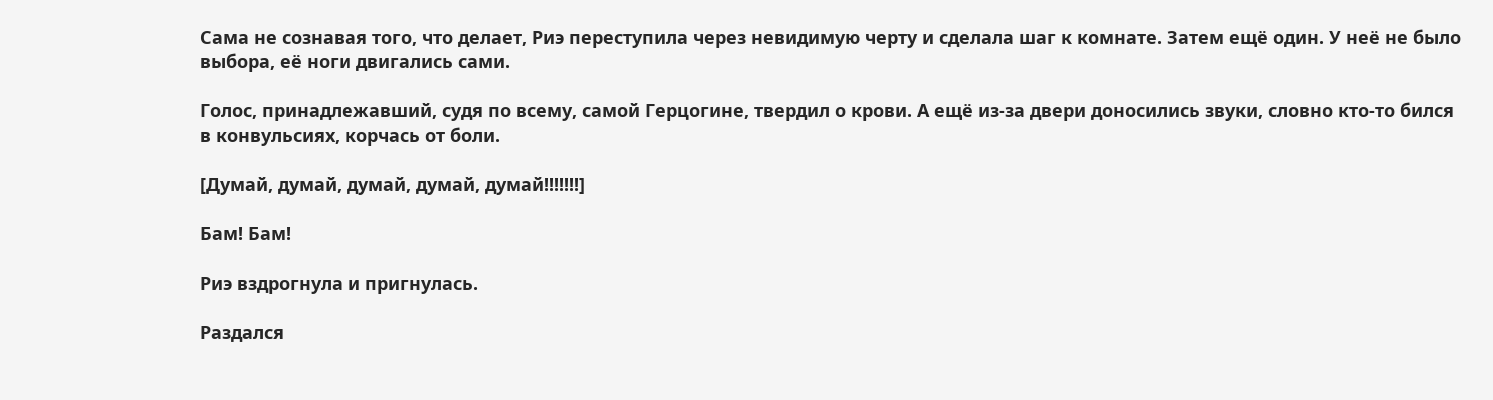Сама не сознавая того, что делает, Риэ переступила через невидимую черту и сделала шаг к комнате. Затем ещё один. У неё не было выбора, её ноги двигались сами.

Голос, принадлежавший, судя по всему, самой Герцогине, твердил о крови. А ещё из-за двери доносились звуки, словно кто-то бился в конвульсиях, корчась от боли.

[Думай, думай, думай, думай, думай!!!!!!!]

Бам! Бам!

Риэ вздрогнула и пригнулась.

Раздался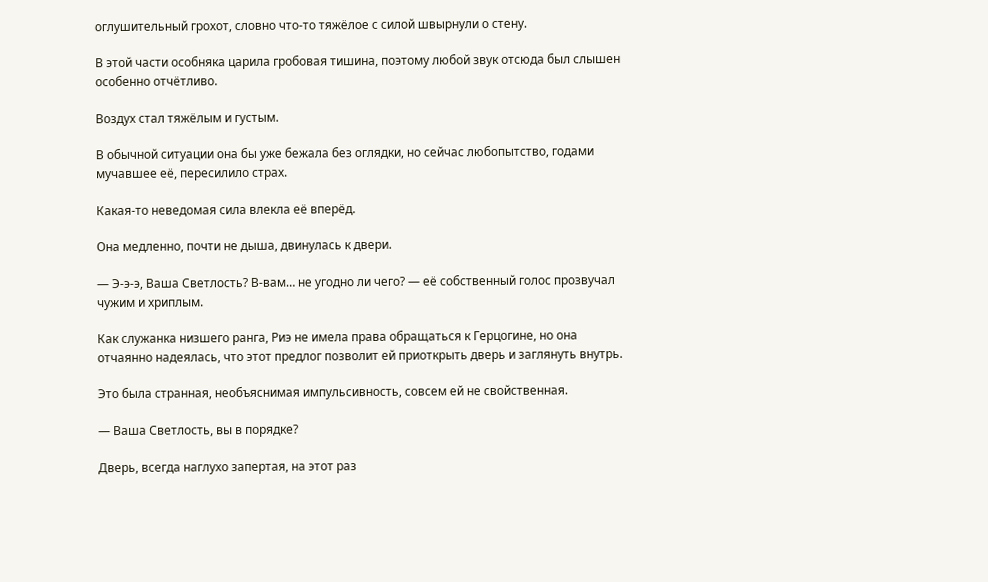оглушительный грохот, словно что-то тяжёлое с силой швырнули о стену.

В этой части особняка царила гробовая тишина, поэтому любой звук отсюда был слышен особенно отчётливо.

Воздух стал тяжёлым и густым.

В обычной ситуации она бы уже бежала без оглядки, но сейчас любопытство, годами мучавшее её, пересилило страх.

Какая-то неведомая сила влекла её вперёд.

Она медленно, почти не дыша, двинулась к двери.

— Э-э-э, Ваша Светлость? В-вам… не угодно ли чего? — её собственный голос прозвучал чужим и хриплым.

Как служанка низшего ранга, Риэ не имела права обращаться к Герцогине, но она отчаянно надеялась, что этот предлог позволит ей приоткрыть дверь и заглянуть внутрь.

Это была странная, необъяснимая импульсивность, совсем ей не свойственная.

— Ваша Светлость, вы в порядке?

Дверь, всегда наглухо запертая, на этот раз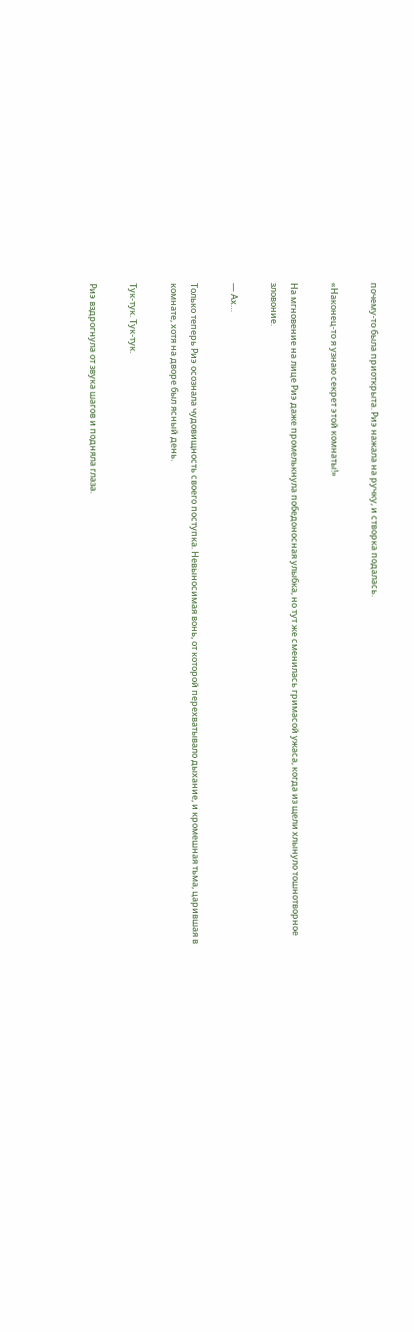почему-то была приоткрыта. Риэ нажала на ручку, и створка подалась.

«Наконец-то я узнаю секрет этой комнаты!»

На мгновение на лице Риэ даже промелькнула победоносная улыбка, но тут же сменилась гримасой ужаса, когда из щели хлынуло тошнотворное зловоние.

— Ах…

Только теперь Риэ осознала чудовищность своего поступка. Невыносимая вонь, от которой перехватывало дыхание, и кромешная тьма, царившая в комнате, хотя на дворе был ясный день.

Тук-тук. Тук-тук.

Риэ вздрогнула от звука шагов и подняла глаза.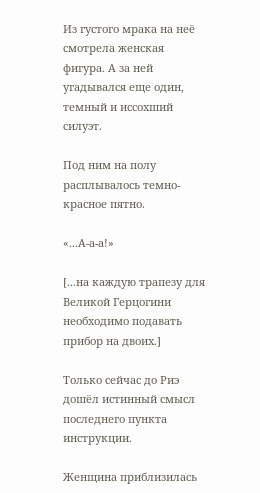Из густого мрака на неё смотрела женская фигура. А за ней угадывался еще один, темный и иссохший силуэт.

Под ним на полу расплывалось темно-красное пятно.

«...А-а-а!»

[...на каждую трапезу для Великой Герцогини необходимо подавать прибор на двоих.]

Только сейчас до Риэ дошёл истинный смысл последнего пункта инструкции.

Женщина приблизилась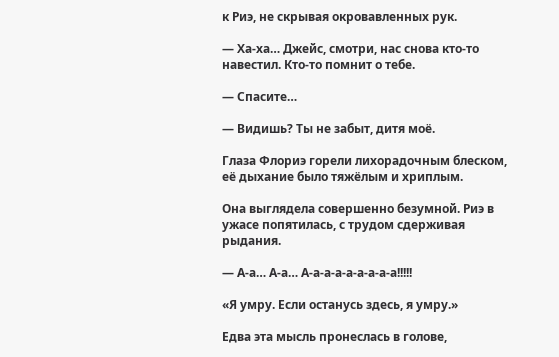к Риэ, не скрывая окровавленных рук.

— Ха-ха… Джейс, смотри, нас снова кто-то навестил. Кто-то помнит о тебе.

— Спасите…

— Видишь? Ты не забыт, дитя моё.

Глаза Флориэ горели лихорадочным блеском, её дыхание было тяжёлым и хриплым.

Она выглядела совершенно безумной. Риэ в ужасе попятилась, с трудом сдерживая рыдания.

— А-а… А-а… А-а-а-а-а-а-а-а-а!!!!!

«Я умру. Если останусь здесь, я умру.»

Едва эта мысль пронеслась в голове,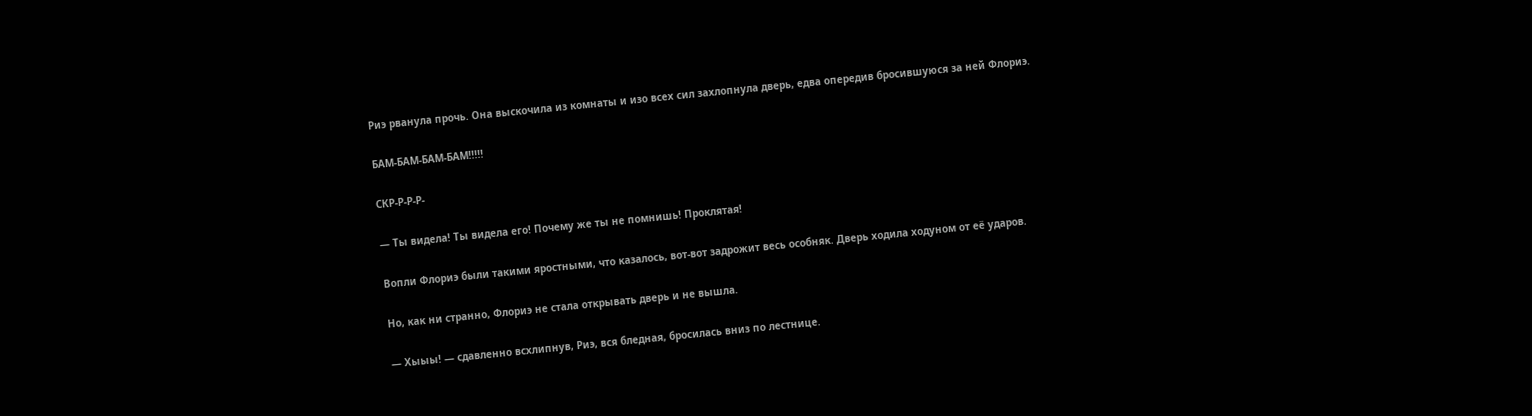Риэ рванула прочь. Она выскочила из комнаты и изо всех сил захлопнула дверь, едва опередив бросившуюся за ней Флориэ.

БАМ-БАМ-БАМ-БАМ!!!!!

СКР-Р-Р-Р-

— Ты видела! Ты видела его! Почему же ты не помнишь! Проклятая!

Вопли Флориэ были такими яростными, что казалось, вот-вот задрожит весь особняк. Дверь ходила ходуном от её ударов.

Но, как ни странно, Флориэ не стала открывать дверь и не вышла.

— Хыыы! — сдавленно всхлипнув, Риэ, вся бледная, бросилась вниз по лестнице.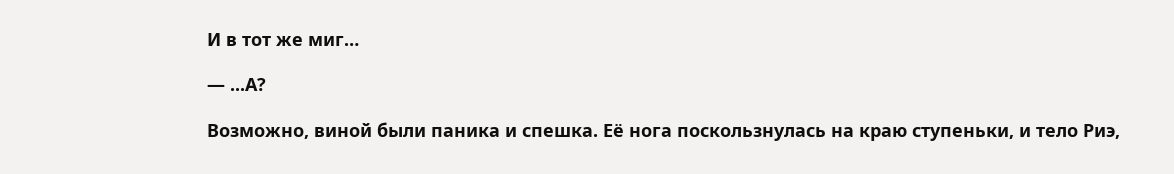И в тот же миг…

— ...А?

Возможно, виной были паника и спешка. Её нога поскользнулась на краю ступеньки, и тело Риэ,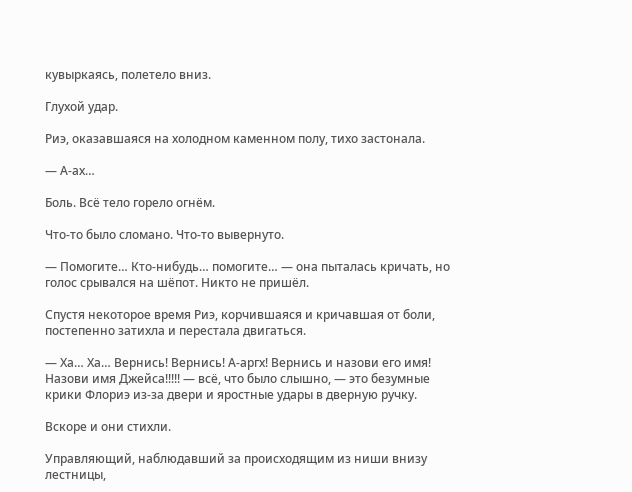кувыркаясь, полетело вниз.

Глухой удар.

Риэ, оказавшаяся на холодном каменном полу, тихо застонала.

— А-ах…

Боль. Всё тело горело огнём.

Что-то было сломано. Что-то вывернуто.

— Помогите… Кто-нибудь… помогите… — она пыталась кричать, но голос срывался на шёпот. Никто не пришёл.

Спустя некоторое время Риэ, корчившаяся и кричавшая от боли, постепенно затихла и перестала двигаться.

— Ха… Ха… Вернись! Вернись! А-аргх! Вернись и назови его имя! Назови имя Джейса!!!!! — всё, что было слышно, — это безумные крики Флориэ из-за двери и яростные удары в дверную ручку.

Вскоре и они стихли.

Управляющий, наблюдавший за происходящим из ниши внизу лестницы,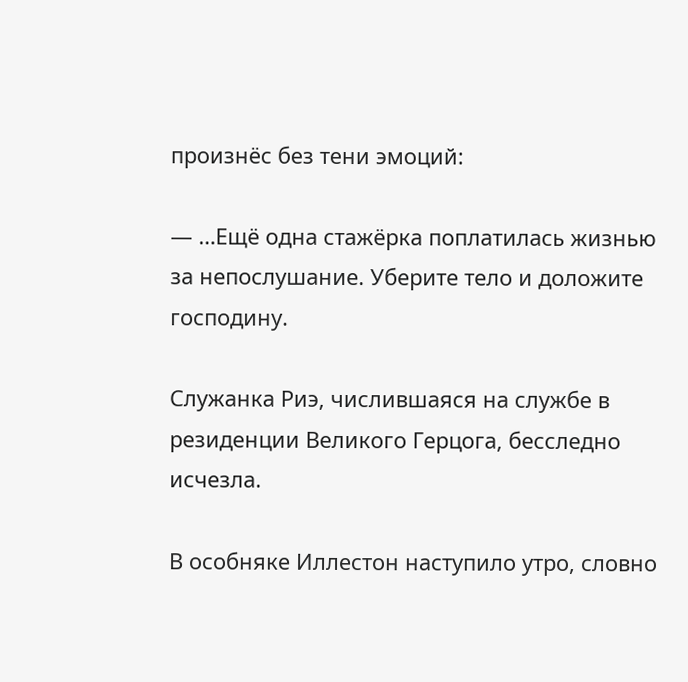произнёс без тени эмоций:

— …Ещё одна стажёрка поплатилась жизнью за непослушание. Уберите тело и доложите господину.

Служанка Риэ, числившаяся на службе в резиденции Великого Герцога, бесследно исчезла.

В особняке Иллестон наступило утро, словно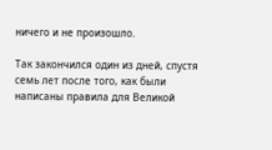ничего и не произошло.

Так закончился один из дней, спустя семь лет после того, как были написаны правила для Великой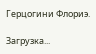Герцогини Флориэ.

Загрузка...